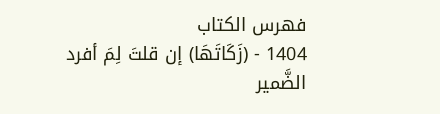فهرس الكتاب
1404 - (زَكَاتَهَا) إن قلتَ لِمَ أفرد الضَّمير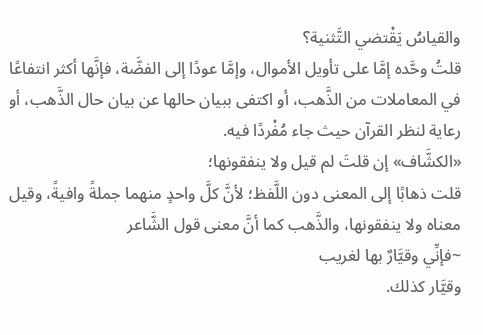والقياسُ يَقْتضي التَّثنية؟
قلتُ وحَّده إمَّا على تأويل الأموال، وإمَّا عودًا إلى الفضَّة، فإنَّها أكثر انتفاعًا في المعاملات من الذَّهب، أو اكتفى ببيان حالها عن بيان حال الذَّهب، أو رعاية لنظر القرآن حيث جاء مُفْردًا فيه.
«الكشَّاف» إن قلتَ لم قيل ولا ينفقونها؛
قلت ذهابًا إلى المعنى دون اللَّفظ؛ لأنَّ كلَّ واحدٍ منهما جملةً وافيةً، وقيل معناه ولا ينفقونها، والذَّهب كما أنَّ معنى قول الشَّاعر
~فإنِّي وقيَّارٌ بها لغريب
وقيَّار كذلك.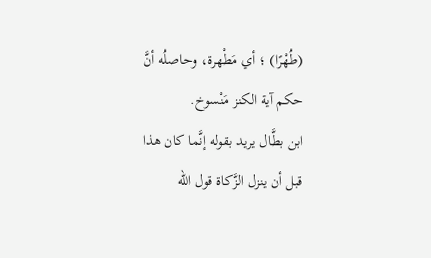(طُهْرًا) ؛ أي مَطْهرة، وحاصلُه أنَّ حكم آية الكنز مَنْسوخ.
ابن بطَّال يريد بقوله إنَّما كان هذا قبل أن ينزل الزَّكاة قول الله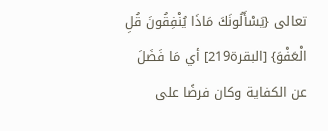تعالى {يَسْأَلُونَكَ مَاذَا يُنْفِقُونَ قُلِ الْعَفْوَ} [البقرة219] أي مَا فَضَلَ عن الكفاية وكان فرضًا على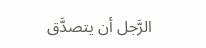الرَّجل أن يتصدَّق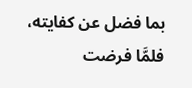بما فضل عن كفايته، فلمَّا فرضت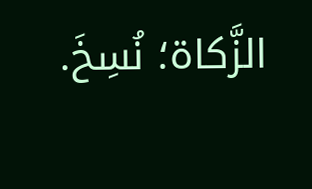الزَّكاة؛ نُسِخَ.